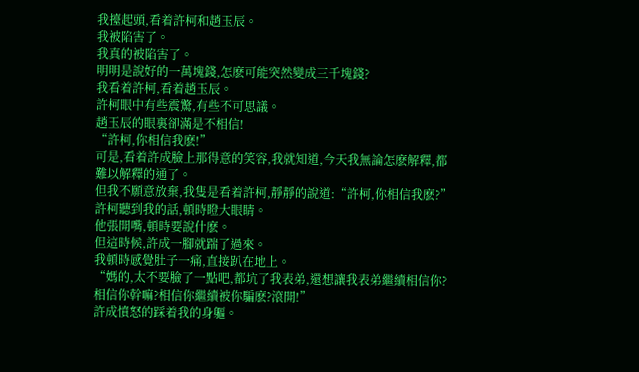我擡起頭,看着許柯和趙玉辰。
我被陷害了。
我真的被陷害了。
明明是說好的一萬塊錢,怎麽可能突然變成三千塊錢?
我看着許柯,看着趙玉辰。
許柯眼中有些震驚,有些不可思議。
趙玉辰的眼裏卻滿是不相信!
“許柯,你相信我麽!”
可是,看着許成臉上那得意的笑容,我就知道,今天我無論怎麽解釋,都難以解釋的通了。
但我不願意放棄,我隻是看着許柯,靜靜的說道:“許柯,你相信我麽?”
許柯聽到我的話,頓時瞪大眼睛。
他張開嘴,頓時要說什麽。
但這時候,許成一腳就踹了過來。
我頓時感覺肚子一痛,直接趴在地上。
“媽的,太不要臉了一點吧,都坑了我表弟,還想讓我表弟繼續相信你?相信你幹嘛?相信你繼續被你騙麽?滾開!”
許成憤怒的踩着我的身軀。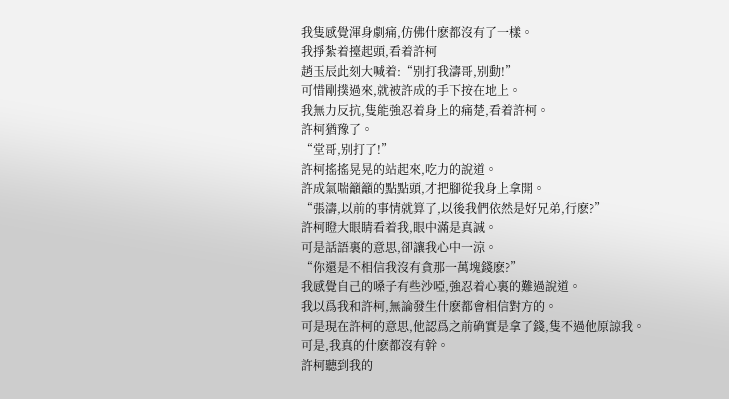我隻感覺渾身劇痛,仿佛什麽都沒有了一樣。
我掙紮着擡起頭,看着許柯
趙玉辰此刻大喊着:“别打我濤哥,别動!”
可惜剛撲過來,就被許成的手下按在地上。
我無力反抗,隻能強忍着身上的痛楚,看着許柯。
許柯猶豫了。
“堂哥,别打了!”
許柯搖搖晃晃的站起來,吃力的說道。
許成氣喘籲籲的點點頭,才把腳從我身上拿開。
“張濤,以前的事情就算了,以後我們依然是好兄弟,行麽?”
許柯瞪大眼睛看着我,眼中滿是真誠。
可是話語裏的意思,卻讓我心中一涼。
“你還是不相信我沒有貪那一萬塊錢麽?”
我感覺自己的嗓子有些沙啞,強忍着心裏的難過說道。
我以爲我和許柯,無論發生什麽都會相信對方的。
可是現在許柯的意思,他認爲之前确實是拿了錢,隻不過他原諒我。
可是,我真的什麽都沒有幹。
許柯聽到我的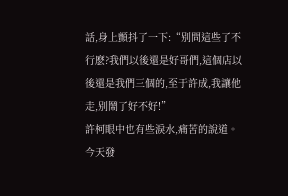話,身上顫抖了一下:“别問這些了不行麽?我們以後還是好哥們,這個店以後還是我們三個的,至于許成,我讓他走,别鬧了好不好!”
許柯眼中也有些淚水,痛苦的說道。
今天發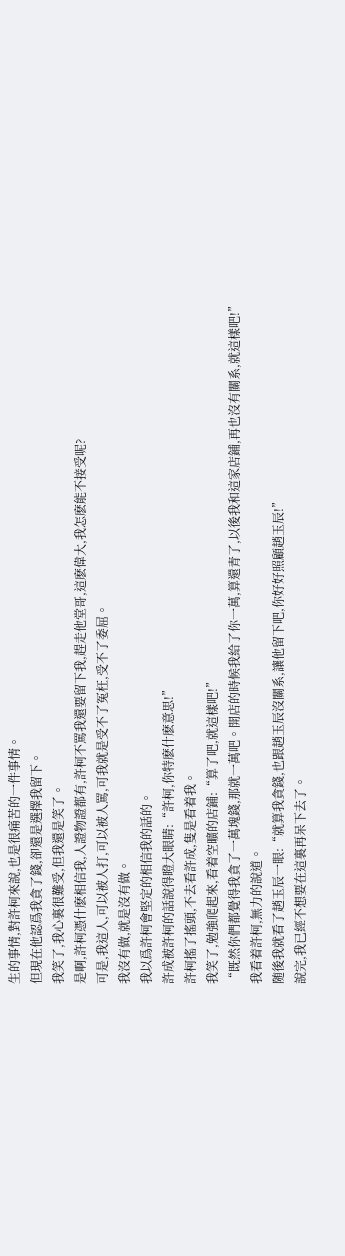生的事情,對許柯來說,也是很痛苦的一件事情。
但現在他認爲我貪了錢,卻還是選擇我留下。
我笑了,我心裏很難受,但我還是笑了。
是啊,許柯憑什麽相信我,人證物證都有,許柯不罵我還要留下我,趕走他堂哥,這麽偉大,我怎麽能不接受呢?
可是,我這人,可以被人打,可以被人罵,可我就是受不了冤枉,受不了委屈。
我沒有做,就是沒有做。
我以爲許柯會堅定的相信我的話的。
許成被許柯的話說得瞪大眼睛:“許柯,你特麽什麽意思!”
許柯搖了搖頭,不去看許成,隻是看着我。
我笑了,勉強爬起來,看着空曠的店鋪:“算了吧,就這樣吧!”
“既然你們都覺得我貪了一萬塊錢,那就一萬吧。開店的時候我給了你一萬,算還青了,以後我和這家店鋪,再也沒有關系,就這樣吧!”
我看着許柯,無力的說道。
随後我就看了趙玉辰一眼:“就算我貪錢,也跟趙玉辰沒關系,讓他留下吧,你好好照顧趙玉辰!”
說完,我已經不想要在這裏再呆下去了。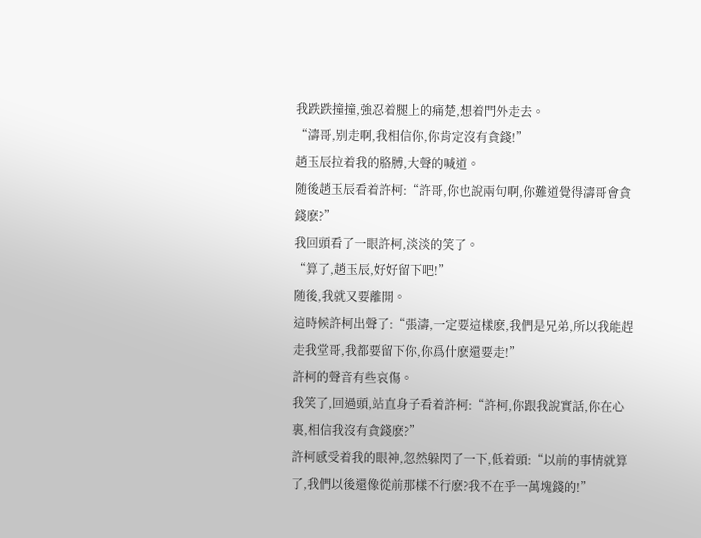我跌跌撞撞,強忍着腿上的痛楚,想着門外走去。
“濤哥,别走啊,我相信你,你肯定沒有貪錢!”
趙玉辰拉着我的胳膊,大聲的喊道。
随後趙玉辰看着許柯:“許哥,你也說兩句啊,你難道覺得濤哥會貪錢麽?”
我回頭看了一眼許柯,淡淡的笑了。
“算了,趙玉辰,好好留下吧!”
随後,我就又要離開。
這時候許柯出聲了:“張濤,一定要這樣麽,我們是兄弟,所以我能趕走我堂哥,我都要留下你,你爲什麽還要走!”
許柯的聲音有些哀傷。
我笑了,回過頭,站直身子看着許柯:“許柯,你跟我說實話,你在心裏,相信我沒有貪錢麽?”
許柯感受着我的眼神,忽然躲閃了一下,低着頭:“以前的事情就算了,我們以後還像從前那樣不行麽?我不在乎一萬塊錢的!”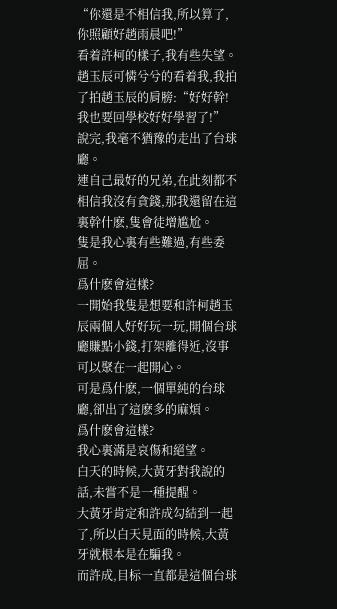“你還是不相信我,所以算了,你照顧好趙雨晨吧!”
看着許柯的樣子,我有些失望。
趙玉辰可憐兮兮的看着我,我拍了拍趙玉辰的肩膀:“好好幹!我也要回學校好好學習了!”
說完,我毫不猶豫的走出了台球廳。
連自己最好的兄弟,在此刻都不相信我沒有貪錢,那我還留在這裏幹什麽,隻會徒增尴尬。
隻是我心裏有些難過,有些委屈。
爲什麽會這樣?
一開始我隻是想要和許柯趙玉辰兩個人好好玩一玩,開個台球廳賺點小錢,打架離得近,沒事可以聚在一起開心。
可是爲什麽,一個單純的台球廳,卻出了這麽多的麻煩。
爲什麽會這樣?
我心裏滿是哀傷和絕望。
白天的時候,大黃牙對我說的話,未嘗不是一種提醒。
大黃牙肯定和許成勾結到一起了,所以白天見面的時候,大黃牙就根本是在騙我。
而許成,目标一直都是這個台球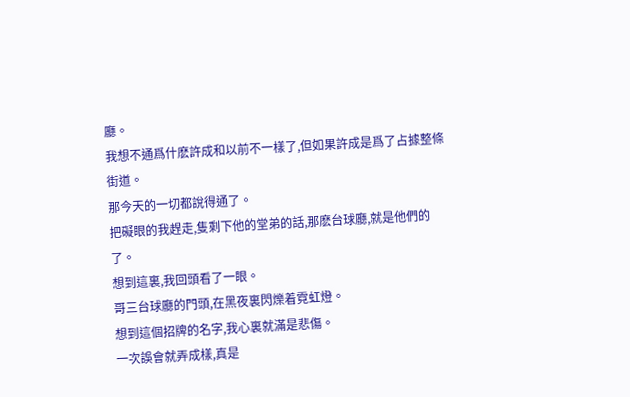廳。
我想不通爲什麽許成和以前不一樣了,但如果許成是爲了占據整條街道。
那今天的一切都說得通了。
把礙眼的我趕走,隻剩下他的堂弟的話,那麽台球廳,就是他們的了。
想到這裏,我回頭看了一眼。
哥三台球廳的門頭,在黑夜裏閃爍着霓虹燈。
想到這個招牌的名字,我心裏就滿是悲傷。
一次誤會就弄成樣,真是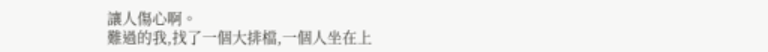讓人傷心啊。
難過的我,找了一個大排檔,一個人坐在上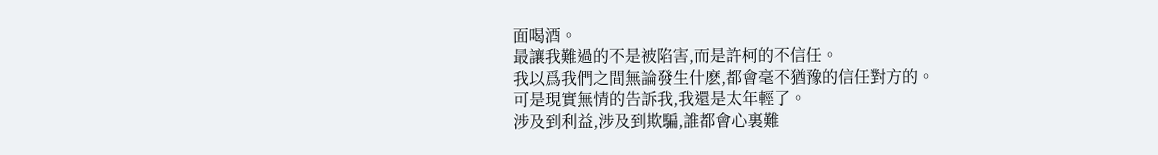面喝酒。
最讓我難過的不是被陷害,而是許柯的不信任。
我以爲我們之間無論發生什麽,都會毫不猶豫的信任對方的。
可是現實無情的告訴我,我還是太年輕了。
涉及到利益,涉及到欺騙,誰都會心裏難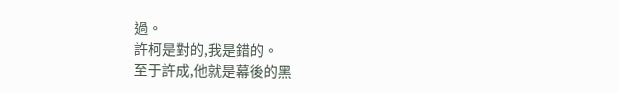過。
許柯是對的,我是錯的。
至于許成,他就是幕後的黑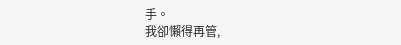手。
我卻懶得再管,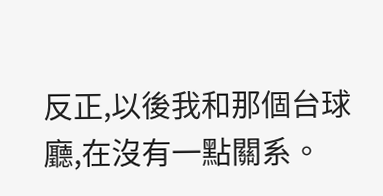反正,以後我和那個台球廳,在沒有一點關系。